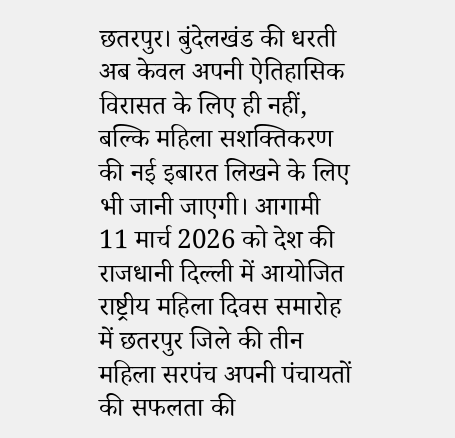छतरपुर। बुंदेलखंड की धरती अब केवल अपनी ऐतिहासिक विरासत के लिए ही नहीं, बल्कि महिला सशक्तिकरण की नई इबारत लिखने के लिए भी जानी जाएगी। आगामी 11 मार्च 2026 को देश की राजधानी दिल्ली में आयोजित राष्ट्रीय महिला दिवस समारोह में छतरपुर जिले की तीन महिला सरपंच अपनी पंचायतों की सफलता की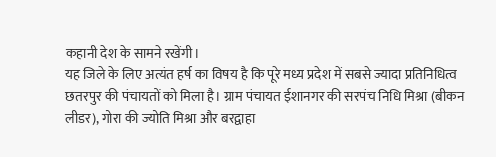कहानी देश के सामने रखेंगी।
यह जिले के लिए अत्यंत हर्ष का विषय है कि पूरे मध्य प्रदेश में सबसे ज्यादा प्रतिनिधित्व छतरपुर की पंचायतों को मिला है। ग्राम पंचायत ईशानगर की सरपंच निधि मिश्रा (बीकन लीडर), गोरा की ज्योति मिश्रा और बरद्वाहा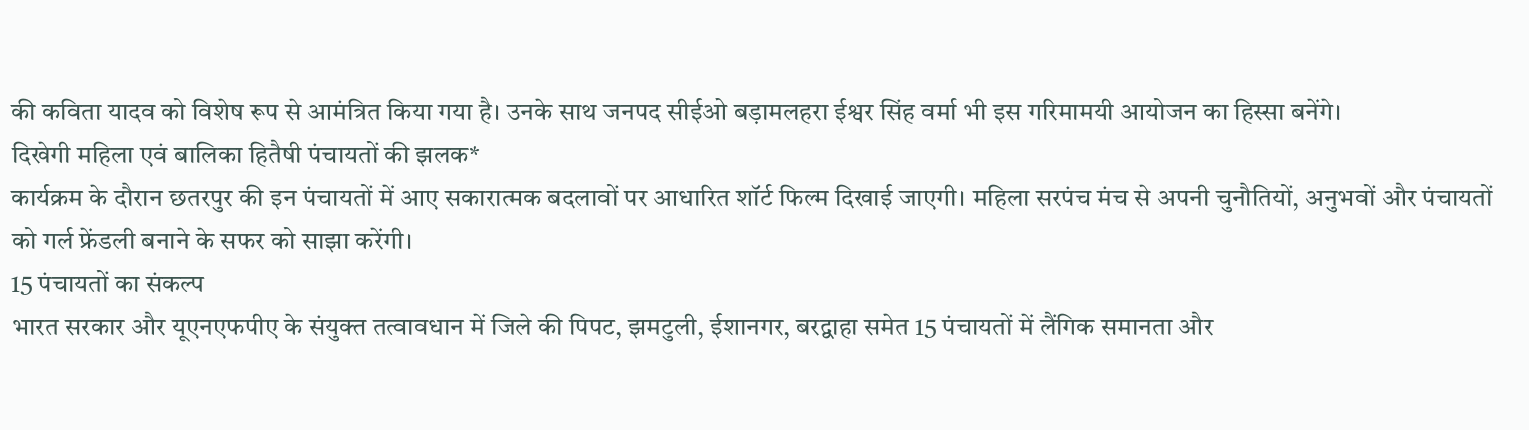की कविता यादव को विशेष रूप से आमंत्रित किया गया है। उनके साथ जनपद सीईओ बड़ामलहरा ईश्वर सिंह वर्मा भी इस गरिमामयी आयोजन का हिस्सा बनेंगे।
दिखेगी महिला एवं बालिका हितैषी पंचायतों की झलक*
कार्यक्रम के दौरान छतरपुर की इन पंचायतों में आए सकारात्मक बदलावों पर आधारित शॉर्ट फिल्म दिखाई जाएगी। महिला सरपंच मंच से अपनी चुनौतियों, अनुभवों और पंचायतों को गर्ल फ्रेंडली बनाने के सफर को साझा करेंगी।
15 पंचायतों का संकल्प
भारत सरकार और यूएनएफपीए के संयुक्त तत्वावधान में जिले की पिपट, झमटुली, ईशानगर, बरद्वाहा समेत 15 पंचायतों में लैंगिक समानता और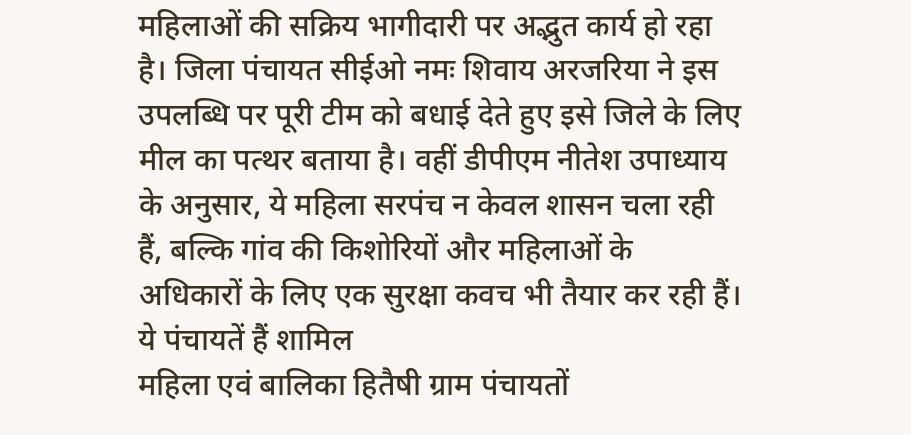महिलाओं की सक्रिय भागीदारी पर अद्भुत कार्य हो रहा है। जिला पंचायत सीईओ नमः शिवाय अरजरिया ने इस उपलब्धि पर पूरी टीम को बधाई देते हुए इसे जिले के लिए मील का पत्थर बताया है। वहीं डीपीएम नीतेश उपाध्याय के अनुसार, ये महिला सरपंच न केवल शासन चला रही हैं, बल्कि गांव की किशोरियों और महिलाओं के अधिकारों के लिए एक सुरक्षा कवच भी तैयार कर रही हैं।
ये पंचायतें हैं शामिल
महिला एवं बालिका हितैषी ग्राम पंचायतों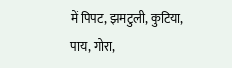में पिपट, झमटुली, कुटिया, पाय, गोरा,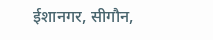ईशानगर, सीगौन,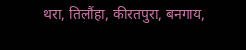थरा, तिलौंहा, कीरतपुरा, बनगाय,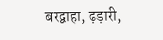बरद्वाहा, ढ़ड़ारी,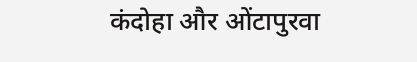कंदोहा और ओंटापुरवा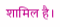शामिल है।